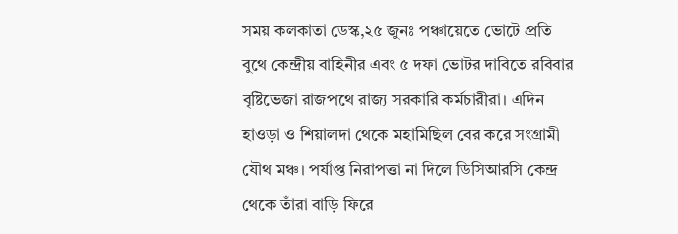সময় কলকাতা ডেস্ক,২৫ জুনঃ পঞ্চায়েতে ভোটে প্রতি বুথে কেন্দ্রীয় বাহিনীর এবং ৫ দফা ভোটর দাবিতে রবিবার বৃষ্টিভেজা রাজপথে রাজ্য সরকারি কর্মচারীরা। এদিন হাওড়া ও শিয়ালদা থেকে মহামিছিল বের করে সংগ্রামী যৌথ মঞ্চ। পর্যাপ্ত নিরাপত্তা না দিলে ডিসিআরসি কেন্দ্র থেকে তাঁরা বাড়ি ফিরে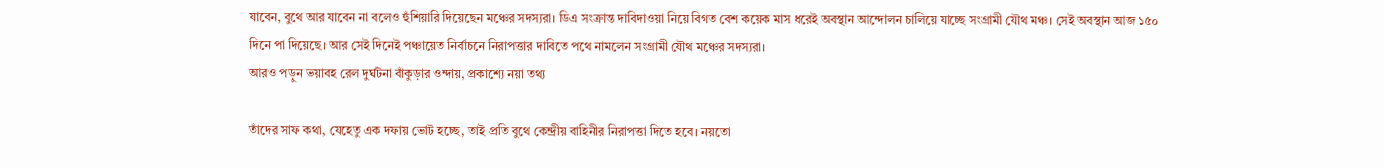যাবেন, বুথে আর যাবেন না বলেও হুঁশিয়ারি দিয়েছেন মঞ্চের সদস্যরা। ডিএ সংক্রান্ত দাবিদাওয়া নিয়ে বিগত বেশ কয়েক মাস ধরেই অবস্থান আন্দোলন চালিয়ে যাচ্ছে সংগ্রামী যৌথ মঞ্চ। সেই অবস্থান আজ ১৫০ দিনে পা দিয়েছে। আর সেই দিনেই পঞ্চায়েত নির্বাচনে নিরাপত্তার দাবিতে পথে নামলেন সংগ্রামী যৌথ মঞ্চের সদস্যরা।
আরও পড়ুন ভয়াবহ রেল দুর্ঘটনা বাঁকুড়ার ওন্দায়, প্রকাশ্যে নয়া তথ্য

তাঁদের সাফ কথা, যেহেতু এক দফায় ভোট হচ্ছে, তাই প্রতি বুথে কেন্দ্রীয় বাহিনীর নিরাপত্তা দিতে হবে। নয়তো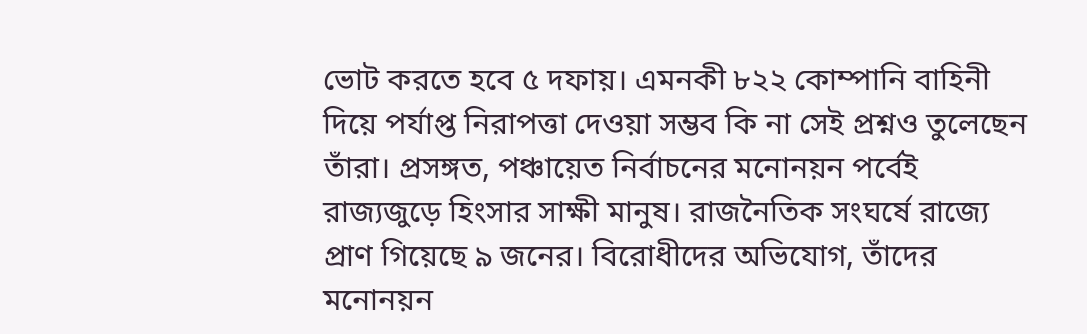ভোট করতে হবে ৫ দফায়। এমনকী ৮২২ কোম্পানি বাহিনী দিয়ে পর্যাপ্ত নিরাপত্তা দেওয়া সম্ভব কি না সেই প্রশ্নও তুলেছেন তাঁরা। প্রসঙ্গত, পঞ্চায়েত নির্বাচনের মনোনয়ন পর্বেই রাজ্যজুড়ে হিংসার সাক্ষী মানুষ। রাজনৈতিক সংঘর্ষে রাজ্যে প্রাণ গিয়েছে ৯ জনের। বিরোধীদের অভিযোগ, তাঁদের মনোনয়ন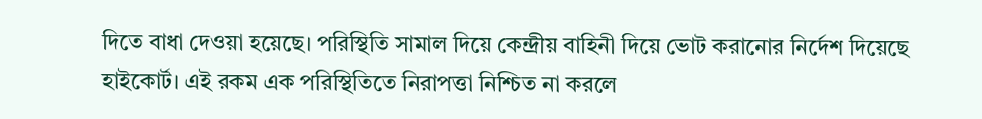দিতে বাধা দেওয়া হয়েছে। পরিস্থিতি সামাল দিয়ে কেন্দ্রীয় বাহিনী দিয়ে ভোট করানোর নির্দেশ দিয়েছে হাইকোর্ট। এই রকম এক পরিস্থিতিতে নিরাপত্তা নিশ্চিত না করলে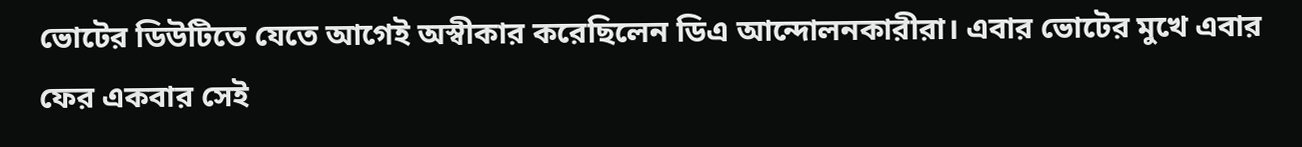ভোটের ডিউটিতে যেতে আগেই অস্বীকার করেছিলেন ডিএ আন্দোলনকারীরা। এবার ভোটের মুখে এবার ফের একবার সেই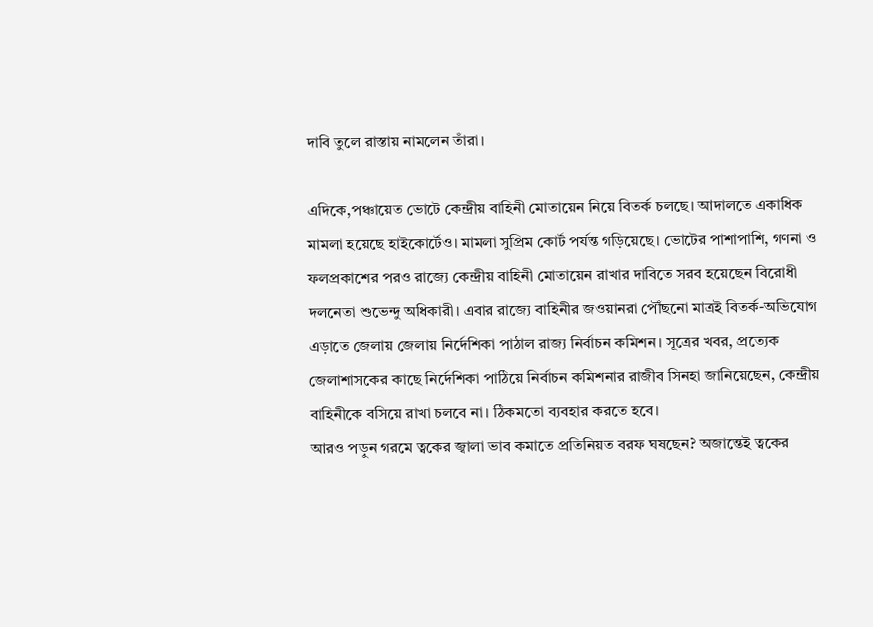দাবি তুলে রাস্তায় নামলেন তাঁরা।

এদিকে,পঞ্চায়েত ভোটে কেন্দ্রীয় বাহিনী মোতায়েন নিয়ে বিতর্ক চলছে। আদালতে একাধিক মামলা হয়েছে হাইকোর্টেও। মামলা সুপ্রিম কোর্ট পর্যন্ত গড়িয়েছে। ভোটের পাশাপাশি, গণনা ও ফলপ্রকাশের পরও রাজ্যে কেন্দ্রীয় বাহিনী মোতায়েন রাখার দাবিতে সরব হয়েছেন বিরোধী দলনেতা শুভেন্দু অধিকারী। এবার রাজ্যে বাহিনীর জওয়ানরা পৌঁছনো মাত্রই বিতর্ক-অভিযোগ এড়াতে জেলায় জেলায় নির্দেশিকা পাঠাল রাজ্য নির্বাচন কমিশন। সূত্রের খবর, প্রত্যেক জেলাশাসকের কাছে নির্দেশিকা পাঠিয়ে নির্বাচন কমিশনার রাজীব সিনহা জানিয়েছেন, কেন্দ্রীয় বাহিনীকে বসিয়ে রাখা চলবে না। ঠিকমতো ব্যবহার করতে হবে।
আরও পড়ুন গরমে ত্বকের জ্বালা ভাব কমাতে প্রতিনিয়ত বরফ ঘষছেন? অজান্তেই ত্বকের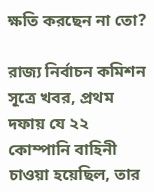ক্ষতি করছেন না তো?

রাজ্য নির্বাচন কমিশন সূত্রে খবর, প্রথম দফায় যে ২২ কোম্পানি বাহিনী চাওয়া হয়েছিল, তার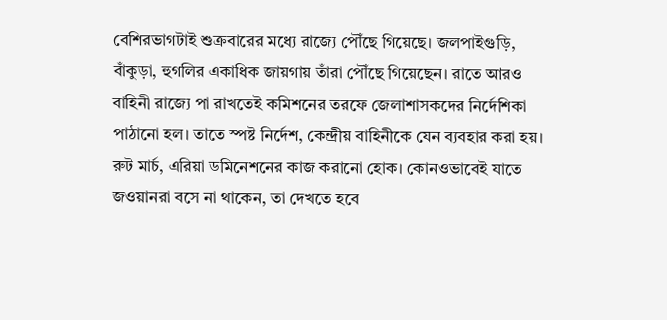বেশিরভাগটাই শুক্রবারের মধ্যে রাজ্যে পৌঁছে গিয়েছে। জলপাইগুড়ি, বাঁকুড়া, হুগলির একাধিক জায়গায় তাঁরা পৌঁছে গিয়েছেন। রাতে আরও বাহিনী রাজ্যে পা রাখতেই কমিশনের তরফে জেলাশাসকদের নির্দেশিকা পাঠানো হল। তাতে স্পষ্ট নির্দেশ, কেন্দ্রীয় বাহিনীকে যেন ব্যবহার করা হয়। রুট মার্চ, এরিয়া ডমিনেশনের কাজ করানো হোক। কোনওভাবেই যাতে জওয়ানরা বসে না থাকেন, তা দেখতে হবে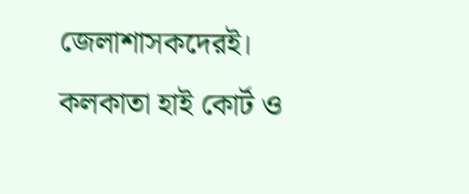জেলাশাসকদেরই। কলকাতা হাই কোর্ট ও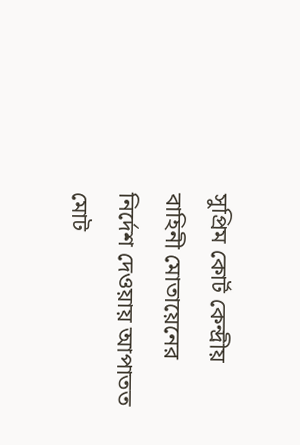সুপ্রিম কোর্ট কেন্দ্রীয় বাহিনী মোতায়েনের নির্দেশ দেওয়ায় আপাতত মোট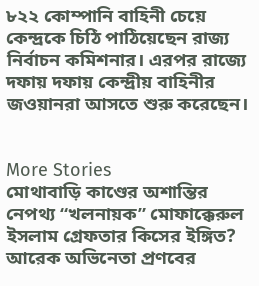৮২২ কোম্পানি বাহিনী চেয়ে কেন্দ্রকে চিঠি পাঠিয়েছেন রাজ্য নির্বাচন কমিশনার। এরপর রাজ্যে দফায় দফায় কেন্দ্রীয় বাহিনীর জওয়ানরা আসতে শুরু করেছেন।


More Stories
মোথাবাড়ি কাণ্ডের অশান্তির নেপথ্য “খলনায়ক” মোফাক্কেরুল ইসলাম গ্রেফতার কিসের ইঙ্গিত?
আরেক অভিনেতা প্রণবের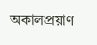অকালপ্রয়াণ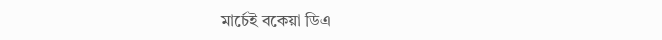মার্চেই বকেয়া ডিএ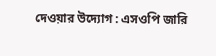দেওয়ার উদ্যোগ : এসওপি জারি